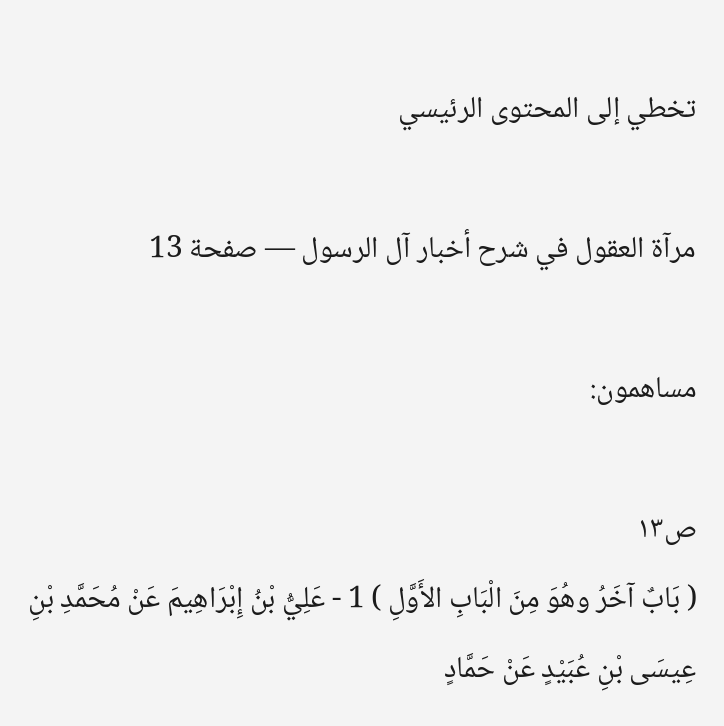تخطي إلى المحتوى الرئيسي

مرآة العقول في شرح أخبار آل الرسول — صفحة 13

مساهمون:

ص١٣
( بَابٌ آخَرُ وهُوَ مِنَ الْبَابِ الأَوَّلِ ) 1 - عَلِيُّ بْنُ إِبْرَاهِيمَ عَنْ مُحَمَّدِ بْنِ عِيسَى بْنِ عُبَيْدٍ عَنْ حَمَّادٍ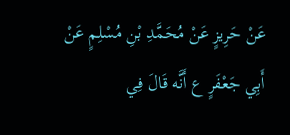عَنْ حَرِيزٍ عَنْ مُحَمَّدِ بْنِ مُسْلِمٍ عَنْ أَبِي جَعْفَرٍ ع أَنَّه قَالَ فِي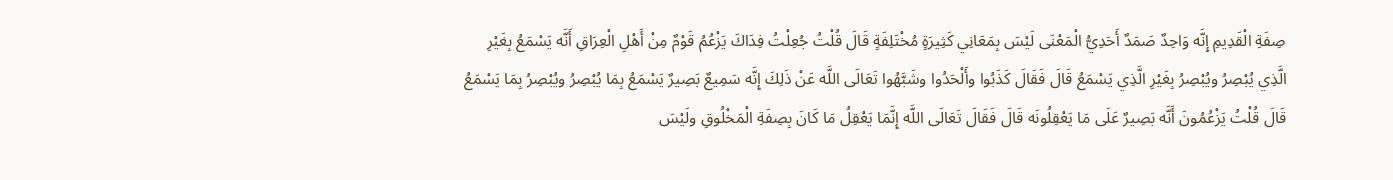صِفَةِ الْقَدِيمِ إِنَّه وَاحِدٌ صَمَدٌ أَحَدِيُّ الْمَعْنَى لَيْسَ بِمَعَانِي كَثِيرَةٍ مُخْتَلِفَةٍ قَالَ قُلْتُ جُعِلْتُ فِدَاكَ يَزْعُمُ قَوْمٌ مِنْ أَهْلِ الْعِرَاقِ أَنَّه يَسْمَعُ بِغَيْرِ الَّذِي يُبْصِرُ ويُبْصِرُ بِغَيْرِ الَّذِي يَسْمَعُ قَالَ فَقَالَ كَذَبُوا وأَلْحَدُوا وشَبَّهُوا تَعَالَى اللَّه عَنْ ذَلِكَ إِنَّه سَمِيعٌ بَصِيرٌ يَسْمَعُ بِمَا يُبْصِرُ ويُبْصِرُ بِمَا يَسْمَعُ قَالَ قُلْتُ يَزْعُمُونَ أَنَّه بَصِيرٌ عَلَى مَا يَعْقِلُونَه قَالَ فَقَالَ تَعَالَى اللَّه إِنَّمَا يَعْقِلُ مَا كَانَ بِصِفَةِ الْمَخْلُوقِ ولَيْسَ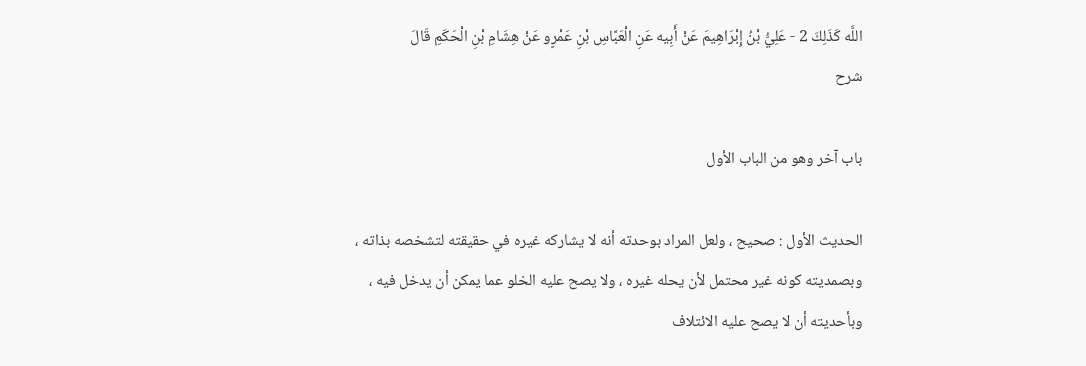اللَّه كَذَلِكَ 2 - عَلِيُّ بْنُ إِبْرَاهِيمَ عَنْ أَبِيه عَنِ الْعَبَّاسِ بْنِ عَمْرٍو عَنْ هِشَامِ بْنِ الْحَكَمِ قَالَ
شرح

باب آخر وهو من الباب الأول

الحديث الأول : صحيح ، ولعل المراد بوحدته أنه لا يشاركه غيره في حقيقته لتشخصه بذاته ، وبصمديته كونه غير محتمل لأن يحله غيره ، ولا يصح عليه الخلو عما يمكن أن يدخل فيه ، وبأحديته أن لا يصح عليه الائتلاف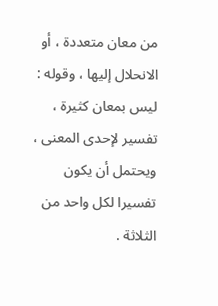من معان متعددة ، أو الانحلال إليها ، وقوله : ليس بمعان كثيرة ، تفسير لإحدى المعنى ، ويحتمل أن يكون تفسيرا لكل واحد من الثلاثة .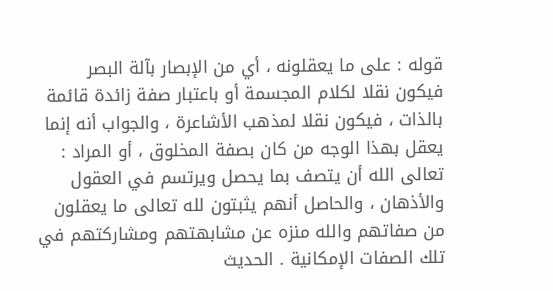قوله : على ما يعقلونه ، أي من الإبصار بآلة البصر فيكون نقلا لكلام المجسمة أو باعتبار صفة زائدة قائمة بالذات ، فيكون نقلا لمذهب الأشاعرة ، والجواب أنه إنما يعقل بهذا الوجه من كان بصفة المخلوق ، أو المراد : تعالى الله أن يتصف بما يحصل ويرتسم في العقول والأذهان ، والحاصل أنهم يثبتون لله تعالى ما يعقلون من صفاتهم والله منزه عن مشابهتهم ومشاركتهم في تلك الصفات الإمكانية . الحديث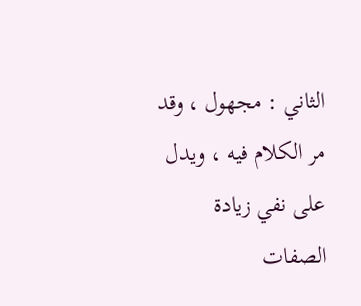الثاني : مجهول ، وقد مر الكلام فيه ، ويدل على نفي زيادة الصفات